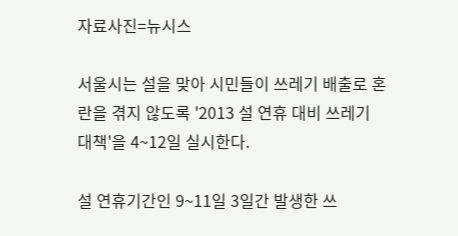자료사진=뉴시스

서울시는 설을 맞아 시민들이 쓰레기 배출로 혼란을 겪지 않도록 '2013 설 연휴 대비 쓰레기 대책'을 4~12일 실시한다.

설 연휴기간인 9~11일 3일간 발생한 쓰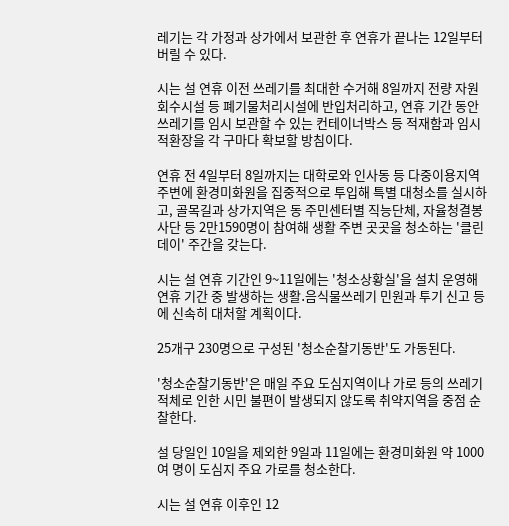레기는 각 가정과 상가에서 보관한 후 연휴가 끝나는 12일부터 버릴 수 있다.

시는 설 연휴 이전 쓰레기를 최대한 수거해 8일까지 전량 자원회수시설 등 폐기물처리시설에 반입처리하고, 연휴 기간 동안 쓰레기를 임시 보관할 수 있는 컨테이너박스 등 적재함과 임시 적환장을 각 구마다 확보할 방침이다.

연휴 전 4일부터 8일까지는 대학로와 인사동 등 다중이용지역 주변에 환경미화원을 집중적으로 투입해 특별 대청소를 실시하고, 골목길과 상가지역은 동 주민센터별 직능단체, 자율청결봉사단 등 2만1590명이 참여해 생활 주변 곳곳을 청소하는 '클린데이' 주간을 갖는다.

시는 설 연휴 기간인 9~11일에는 '청소상황실'을 설치 운영해 연휴 기간 중 발생하는 생활․음식물쓰레기 민원과 투기 신고 등에 신속히 대처할 계획이다.

25개구 230명으로 구성된 '청소순찰기동반'도 가동된다.

'청소순찰기동반'은 매일 주요 도심지역이나 가로 등의 쓰레기 적체로 인한 시민 불편이 발생되지 않도록 취약지역을 중점 순찰한다.

설 당일인 10일을 제외한 9일과 11일에는 환경미화원 약 1000여 명이 도심지 주요 가로를 청소한다.

시는 설 연휴 이후인 12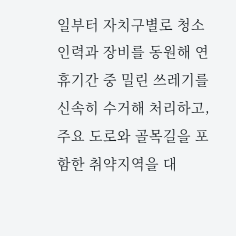일부터 자치구별로 청소 인력과 장비를 동원해 연휴기간 중 밀린 쓰레기를 신속히 수거해 처리하고, 주요 도로와 골목길을 포함한 취약지역을 대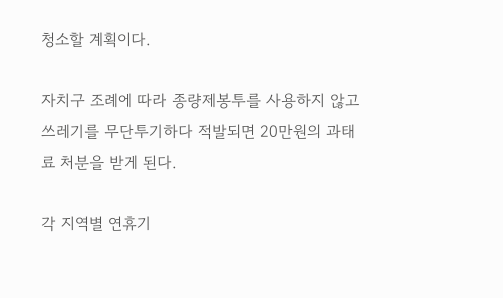청소할 계획이다.

자치구 조례에 따라 종량제봉투를 사용하지 않고 쓰레기를 무단투기하다 적발되면 20만원의 과태료 처분을 받게 된다.

각 지역별 연휴기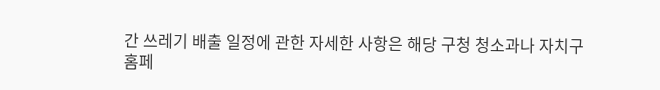간 쓰레기 배출 일정에 관한 자세한 사항은 해당 구청 청소과나 자치구 홈페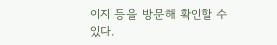이지 등을 방문해 확인할 수 있다.